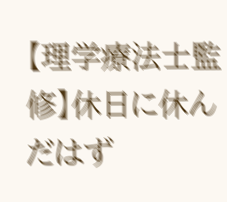【理学療法士監修】休日に休んだはず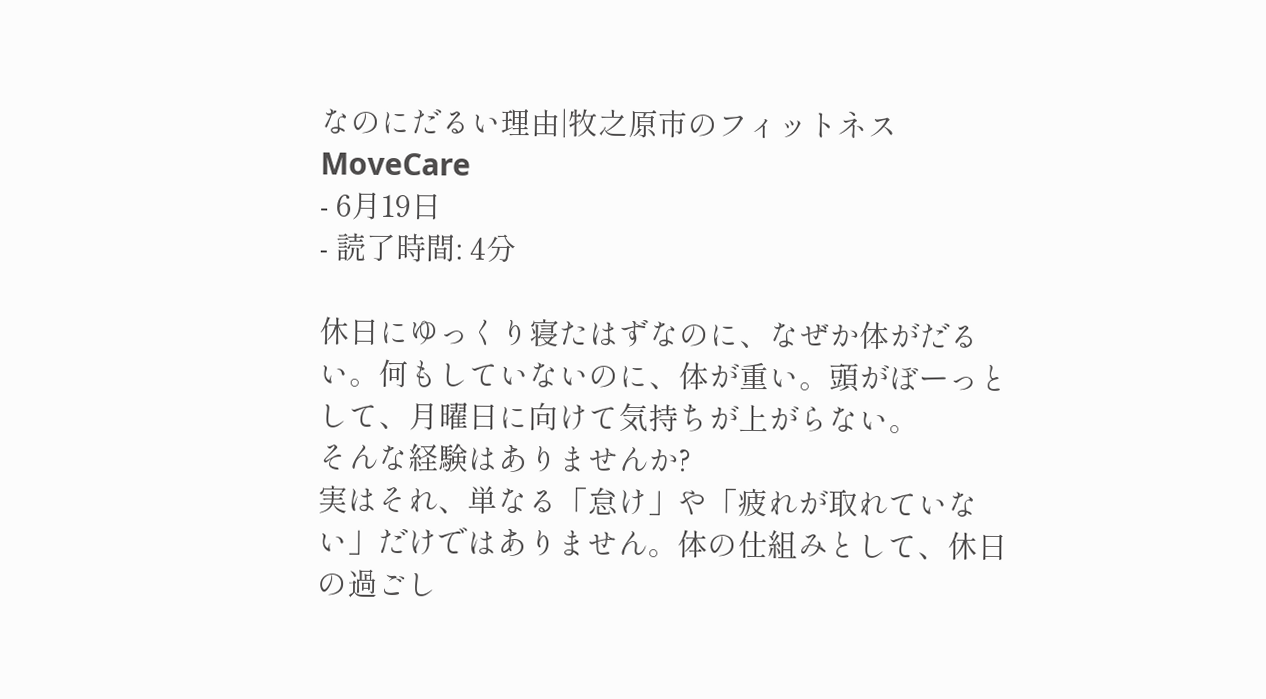なのにだるい理由|牧之原市のフィットネスMoveCare
- 6月19日
- 読了時間: 4分

休日にゆっくり寝たはずなのに、なぜか体がだるい。何もしていないのに、体が重い。頭がぼーっとして、月曜日に向けて気持ちが上がらない。
そんな経験はありませんか?
実はそれ、単なる「怠け」や「疲れが取れていない」だけではありません。体の仕組みとして、休日の過ごし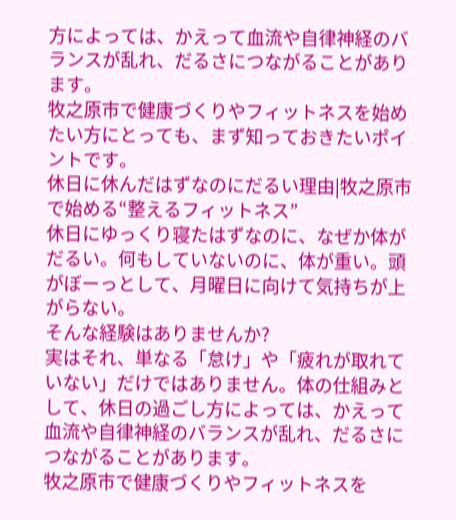方によっては、かえって血流や自律神経のバランスが乱れ、だるさにつながることがあります。
牧之原市で健康づくりやフィットネスを始めたい方にとっても、まず知っておきたいポイントです。
休日に休んだはずなのにだるい理由|牧之原市で始める“整えるフィットネス”
休日にゆっくり寝たはずなのに、なぜか体がだるい。何もしていないのに、体が重い。頭がぼーっとして、月曜日に向けて気持ちが上がらない。
そんな経験はありませんか?
実はそれ、単なる「怠け」や「疲れが取れていない」だけではありません。体の仕組みとして、休日の過ごし方によっては、かえって血流や自律神経のバランスが乱れ、だるさにつながることがあります。
牧之原市で健康づくりやフィットネスを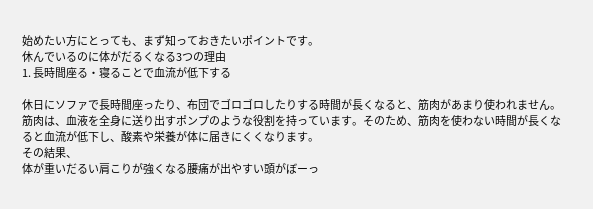始めたい方にとっても、まず知っておきたいポイントです。
休んでいるのに体がだるくなる3つの理由
1. 長時間座る・寝ることで血流が低下する

休日にソファで長時間座ったり、布団でゴロゴロしたりする時間が長くなると、筋肉があまり使われません。
筋肉は、血液を全身に送り出すポンプのような役割を持っています。そのため、筋肉を使わない時間が長くなると血流が低下し、酸素や栄養が体に届きにくくなります。
その結果、
体が重いだるい肩こりが強くなる腰痛が出やすい頭がぼーっ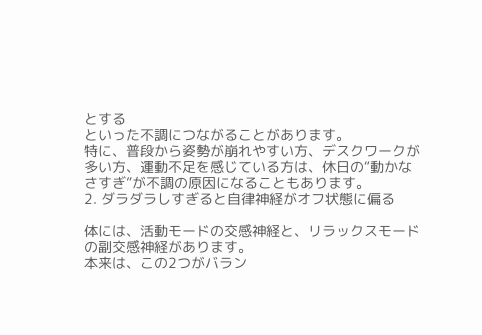とする
といった不調につながることがあります。
特に、普段から姿勢が崩れやすい方、デスクワークが多い方、運動不足を感じている方は、休日の“動かなさすぎ”が不調の原因になることもあります。
2. ダラダラしすぎると自律神経がオフ状態に偏る

体には、活動モードの交感神経と、リラックスモードの副交感神経があります。
本来は、この2つがバラン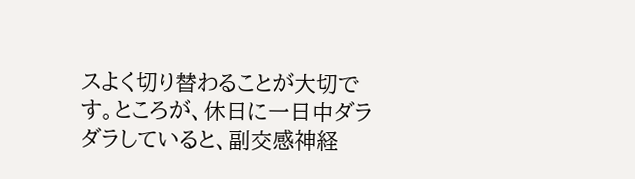スよく切り替わることが大切です。ところが、休日に一日中ダラダラしていると、副交感神経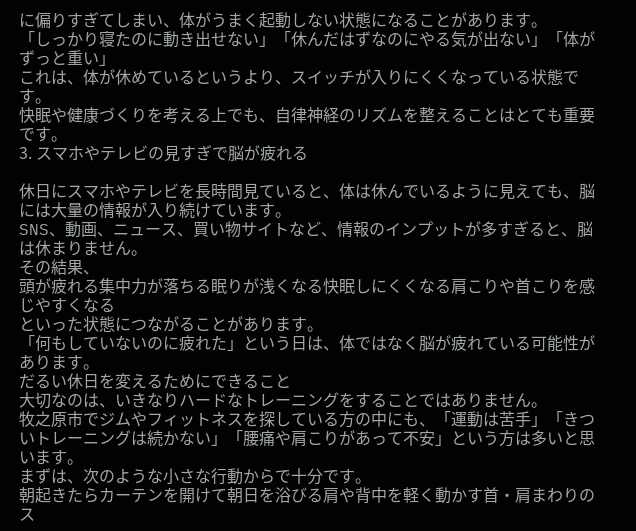に偏りすぎてしまい、体がうまく起動しない状態になることがあります。
「しっかり寝たのに動き出せない」「休んだはずなのにやる気が出ない」「体がずっと重い」
これは、体が休めているというより、スイッチが入りにくくなっている状態です。
快眠や健康づくりを考える上でも、自律神経のリズムを整えることはとても重要です。
3. スマホやテレビの見すぎで脳が疲れる

休日にスマホやテレビを長時間見ていると、体は休んでいるように見えても、脳には大量の情報が入り続けています。
SNS、動画、ニュース、買い物サイトなど、情報のインプットが多すぎると、脳は休まりません。
その結果、
頭が疲れる集中力が落ちる眠りが浅くなる快眠しにくくなる肩こりや首こりを感じやすくなる
といった状態につながることがあります。
「何もしていないのに疲れた」という日は、体ではなく脳が疲れている可能性があります。
だるい休日を変えるためにできること
大切なのは、いきなりハードなトレーニングをすることではありません。
牧之原市でジムやフィットネスを探している方の中にも、「運動は苦手」「きついトレーニングは続かない」「腰痛や肩こりがあって不安」という方は多いと思います。
まずは、次のような小さな行動からで十分です。
朝起きたらカーテンを開けて朝日を浴びる肩や背中を軽く動かす首・肩まわりのス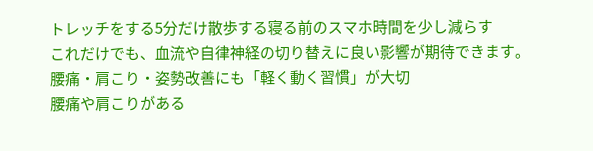トレッチをする5分だけ散歩する寝る前のスマホ時間を少し減らす
これだけでも、血流や自律神経の切り替えに良い影響が期待できます。
腰痛・肩こり・姿勢改善にも「軽く動く習慣」が大切
腰痛や肩こりがある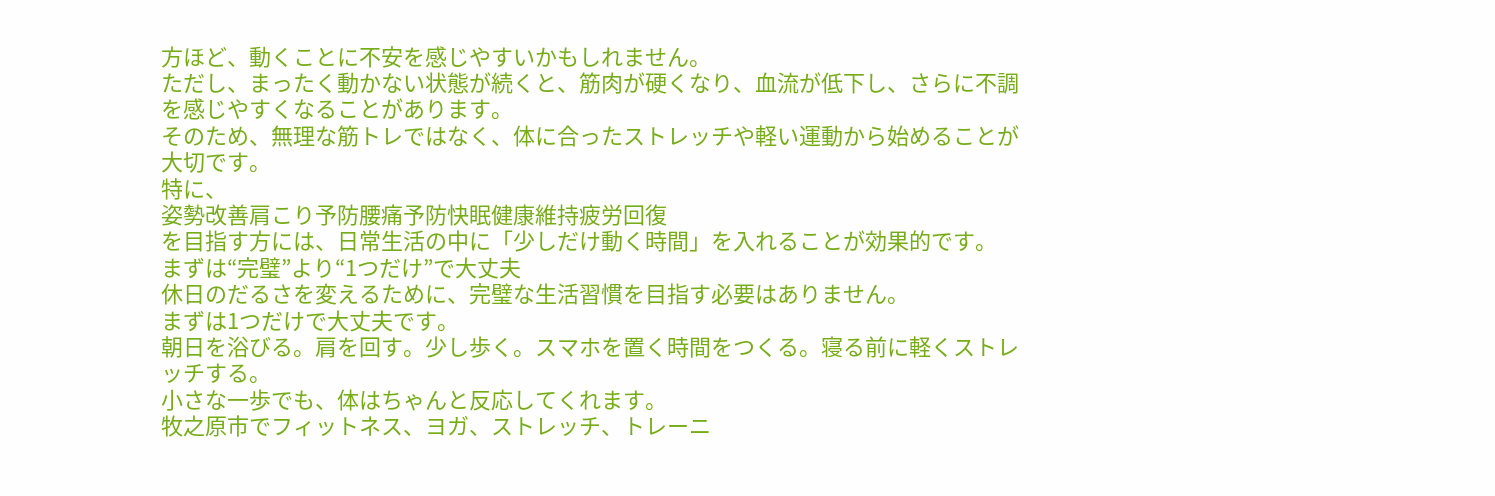方ほど、動くことに不安を感じやすいかもしれません。
ただし、まったく動かない状態が続くと、筋肉が硬くなり、血流が低下し、さらに不調を感じやすくなることがあります。
そのため、無理な筋トレではなく、体に合ったストレッチや軽い運動から始めることが大切です。
特に、
姿勢改善肩こり予防腰痛予防快眠健康維持疲労回復
を目指す方には、日常生活の中に「少しだけ動く時間」を入れることが効果的です。
まずは“完璧”より“1つだけ”で大丈夫
休日のだるさを変えるために、完璧な生活習慣を目指す必要はありません。
まずは1つだけで大丈夫です。
朝日を浴びる。肩を回す。少し歩く。スマホを置く時間をつくる。寝る前に軽くストレッチする。
小さな一歩でも、体はちゃんと反応してくれます。
牧之原市でフィットネス、ヨガ、ストレッチ、トレーニ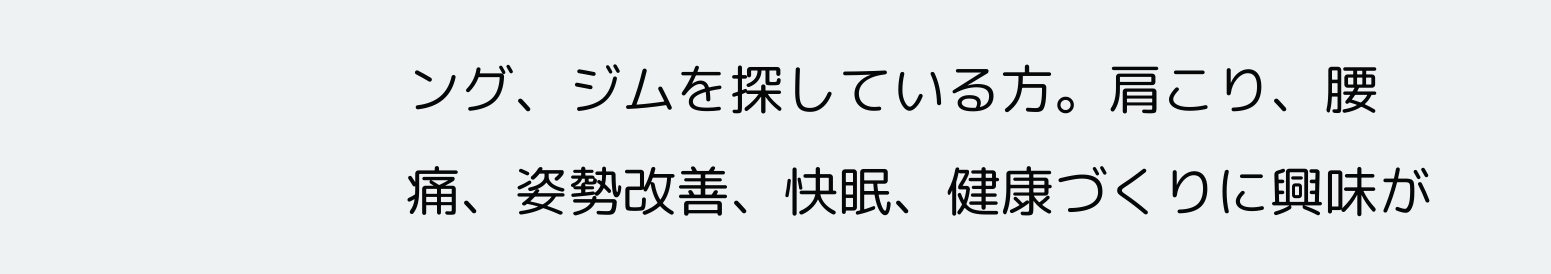ング、ジムを探している方。肩こり、腰痛、姿勢改善、快眠、健康づくりに興味が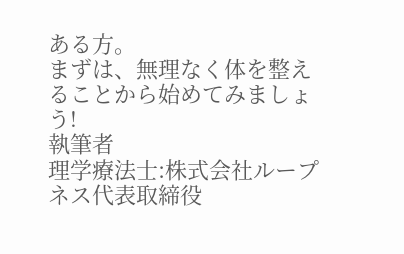ある方。
まずは、無理なく体を整えることから始めてみましょう!
執筆者
理学療法士:株式会社ループネス代表取締役